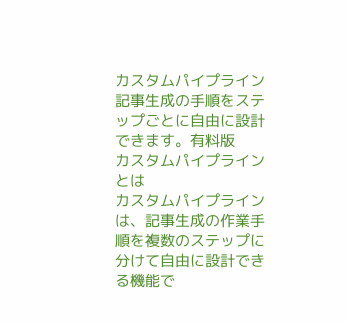カスタムパイプライン
記事生成の手順をステップごとに自由に設計できます。有料版
カスタムパイプラインとは
カスタムパイプラインは、記事生成の作業手順を複数のステップに分けて自由に設計できる機能で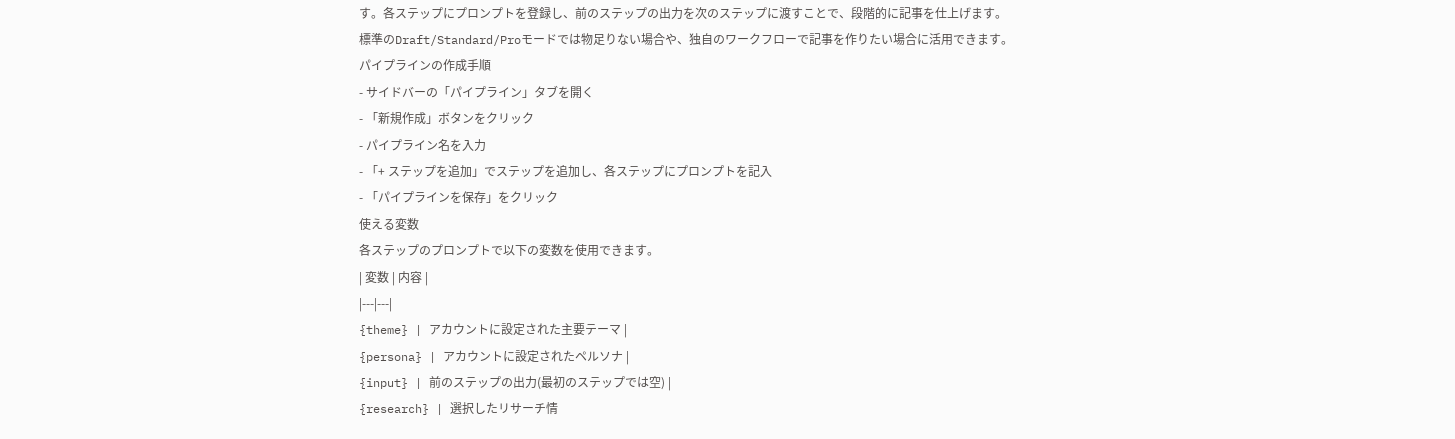す。各ステップにプロンプトを登録し、前のステップの出力を次のステップに渡すことで、段階的に記事を仕上げます。
標準のDraft/Standard/Proモードでは物足りない場合や、独自のワークフローで記事を作りたい場合に活用できます。
パイプラインの作成手順
- サイドバーの「パイプライン」タブを開く
- 「新規作成」ボタンをクリック
- パイプライン名を入力
- 「+ ステップを追加」でステップを追加し、各ステップにプロンプトを記入
- 「パイプラインを保存」をクリック
使える変数
各ステップのプロンプトで以下の変数を使用できます。
| 変数 | 内容 |
|---|---|
{theme} | アカウントに設定された主要テーマ |
{persona} | アカウントに設定されたペルソナ |
{input} | 前のステップの出力(最初のステップでは空) |
{research} | 選択したリサーチ情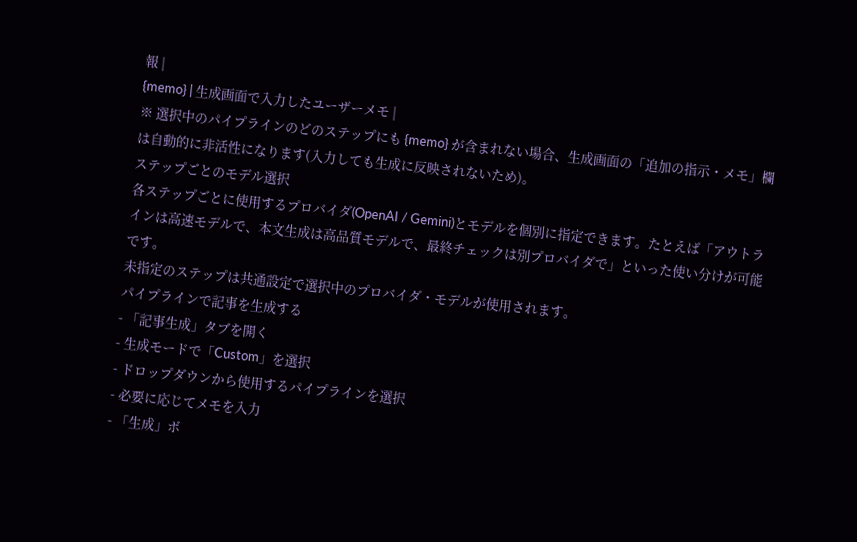報 |
{memo} | 生成画面で入力したユーザーメモ |
※ 選択中のパイプラインのどのステップにも {memo} が含まれない場合、生成画面の「追加の指示・メモ」欄は自動的に非活性になります(入力しても生成に反映されないため)。
ステップごとのモデル選択
各ステップごとに使用するプロバイダ(OpenAI / Gemini)とモデルを個別に指定できます。たとえば「アウトラインは高速モデルで、本文生成は高品質モデルで、最終チェックは別プロバイダで」といった使い分けが可能です。
未指定のステップは共通設定で選択中のプロバイダ・モデルが使用されます。
パイプラインで記事を生成する
- 「記事生成」タブを開く
- 生成モードで「Custom」を選択
- ドロップダウンから使用するパイプラインを選択
- 必要に応じてメモを入力
- 「生成」ボ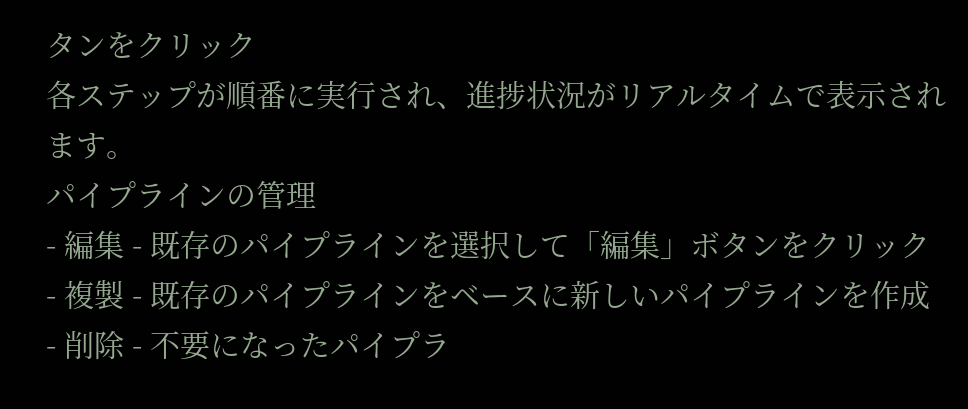タンをクリック
各ステップが順番に実行され、進捗状況がリアルタイムで表示されます。
パイプラインの管理
- 編集 - 既存のパイプラインを選択して「編集」ボタンをクリック
- 複製 - 既存のパイプラインをベースに新しいパイプラインを作成
- 削除 - 不要になったパイプラ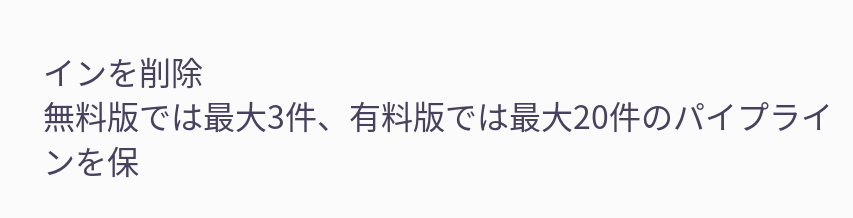インを削除
無料版では最大3件、有料版では最大20件のパイプラインを保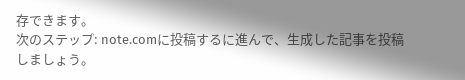存できます。
次のステップ: note.comに投稿するに進んで、生成した記事を投稿しましょう。